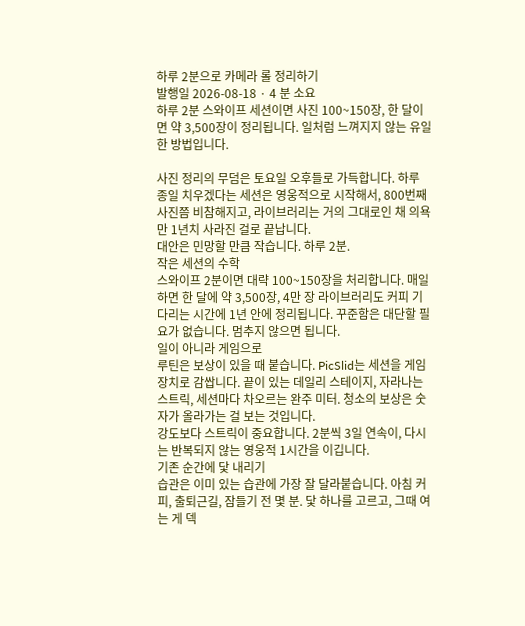하루 2분으로 카메라 롤 정리하기
발행일 2026-08-18 · 4 분 소요
하루 2분 스와이프 세션이면 사진 100~150장, 한 달이면 약 3,500장이 정리됩니다. 일처럼 느껴지지 않는 유일한 방법입니다.

사진 정리의 무덤은 토요일 오후들로 가득합니다. 하루 종일 치우겠다는 세션은 영웅적으로 시작해서, 800번째 사진쯤 비참해지고, 라이브러리는 거의 그대로인 채 의욕만 1년치 사라진 걸로 끝납니다.
대안은 민망할 만큼 작습니다. 하루 2분.
작은 세션의 수학
스와이프 2분이면 대략 100~150장을 처리합니다. 매일 하면 한 달에 약 3,500장, 4만 장 라이브러리도 커피 기다리는 시간에 1년 안에 정리됩니다. 꾸준함은 대단할 필요가 없습니다. 멈추지 않으면 됩니다.
일이 아니라 게임으로
루틴은 보상이 있을 때 붙습니다. PicSlid는 세션을 게임 장치로 감쌉니다. 끝이 있는 데일리 스테이지, 자라나는 스트릭, 세션마다 차오르는 완주 미터. 청소의 보상은 숫자가 올라가는 걸 보는 것입니다.
강도보다 스트릭이 중요합니다. 2분씩 3일 연속이, 다시는 반복되지 않는 영웅적 1시간을 이깁니다.
기존 순간에 닻 내리기
습관은 이미 있는 습관에 가장 잘 달라붙습니다. 아침 커피, 출퇴근길, 잠들기 전 몇 분. 닻 하나를 고르고, 그때 여는 게 덱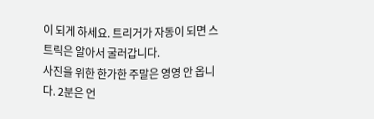이 되게 하세요. 트리거가 자동이 되면 스트릭은 알아서 굴러갑니다.
사진을 위한 한가한 주말은 영영 안 옵니다. 2분은 언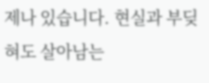제나 있습니다. 현실과 부딪혀도 살아남는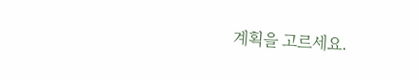계획을 고르세요.